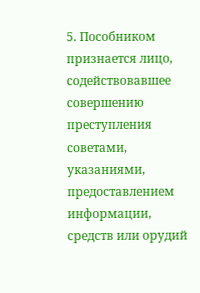5. Пособником признается лицо, содействовавшее совершению преступления советами, указаниями, предоставлением информации, средств или орудий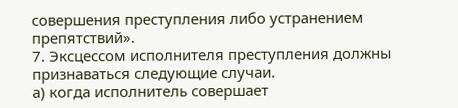совершения преступления либо устранением препятствий».
7. Эксцессом исполнителя преступления должны признаваться следующие случаи.
а) когда исполнитель совершает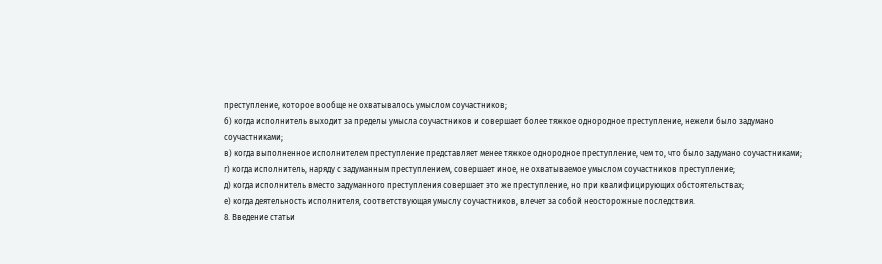преступление, которое вообще не охватывалось умыслом соучастников;
б) когда исполнитель выходит за пределы умысла соучастников и совершает более тяжкое однородное преступление, нежели было задумано соучастниками;
в) когда выполненное исполнителем преступление представляет менее тяжкое однородное преступление, чем то, что было задумано соучастниками;
г) когда исполнитель, наряду с задуманным преступлением, совершает иное, не охватываемое умыслом соучастников преступление;
д) когда исполнитель вместо задуманного преступления совершает это же преступление, но при квалифицирующих обстоятельствах;
е) когда деятельность исполнителя, соответствующая умыслу соучастников, влечет за собой неосторожные последствия.
8. Введение статьи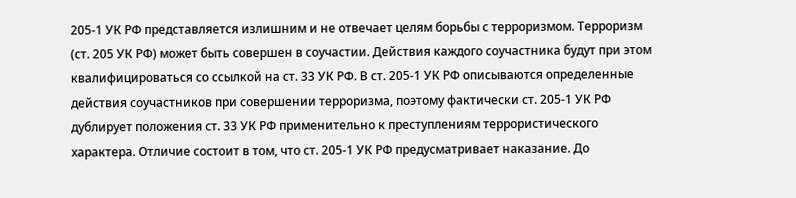205-1 УК РФ представляется излишним и не отвечает целям борьбы с терроризмом. Терроризм (ст. 205 УК РФ) может быть совершен в соучастии. Действия каждого соучастника будут при этом квалифицироваться со ссылкой на ст. 33 УК РФ. В ст. 205-1 УК РФ описываются определенные действия соучастников при совершении терроризма, поэтому фактически ст. 205-1 УК РФ дублирует положения ст. 33 УК РФ применительно к преступлениям террористического характера. Отличие состоит в том, что ст. 205-1 УК РФ предусматривает наказание. До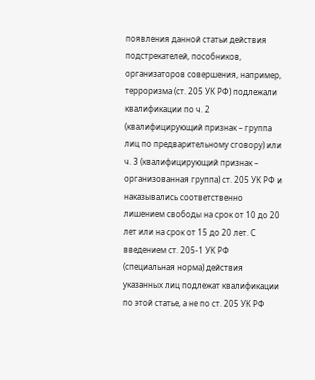появления данной статьи действия подстрекателей, пособников, организаторов совершения, например, терроризма (ст. 205 УК РФ) подлежали квалификации по ч. 2 (квалифицирующий признак – группа лиц по предварительному сговору) или ч. 3 (квалифицирующий признак – организованная группа) ст. 205 УК РФ и наказывались соответственно лишением свободы на срок от 10 до 20 лет или на срок от 15 до 20 лет. С введением ст. 205-1 УК РФ (специальная норма) действия указанных лиц подлежат квалификации по этой статье, а не по ст. 205 УК РФ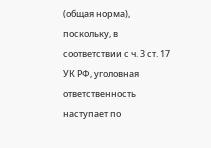(общая норма), поскольку, в соответствии с ч. 3 ст. 17 УК РФ, уголовная ответственность наступает по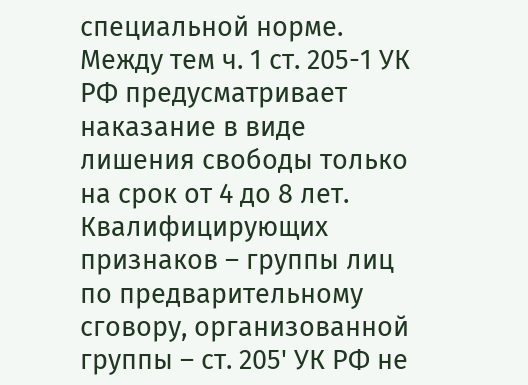специальной норме. Между тем ч. 1 ст. 205-1 УК РФ предусматривает наказание в виде лишения свободы только на срок от 4 до 8 лет. Квалифицирующих признаков – группы лиц по предварительному сговору, организованной группы – ст. 205' УК РФ не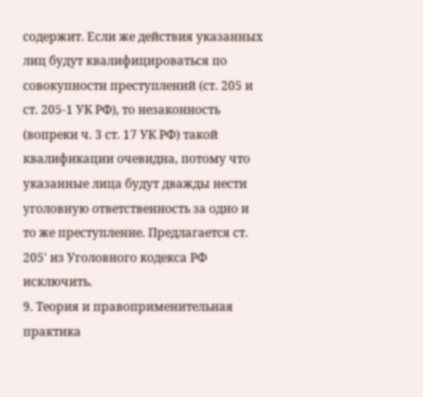содержит. Если же действия указанных лиц будут квалифицироваться по совокупности преступлений (ст. 205 и ст. 205-1 УК РФ), то незаконность (вопреки ч. 3 ст. 17 УК РФ) такой квалификации очевидна, потому что указанные лица будут дважды нести уголовную ответственность за одно и то же преступление. Предлагается ст. 205' из Уголовного кодекса РФ исключить.
9. Теория и правоприменительная практика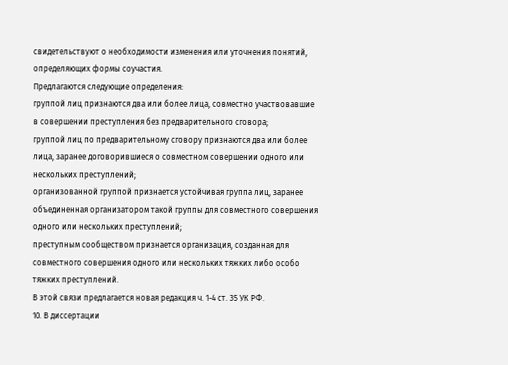свидетельствуют о необходимости изменения или уточнения понятий, определяющих формы соучастия.
Предлагаются следующие определения:
группой лиц признаются два или более лица, совместно участвовавшие в совершении преступления без предварительного сговора;
группой лиц по предварительному сговору признаются два или более лица, заранее договорившиеся о совместном совершении одного или нескольких преступлений;
организованной группой признается устойчивая группа лиц, заранее объединенная организатором такой группы для совместного совершения одного или нескольких преступлений;
преступным сообществом признается организация, созданная для совместного совершения одного или нескольких тяжких либо особо тяжких преступлений.
В этой связи предлагается новая редакция ч. 1-4 ст. 35 УК РФ.
10. В диссертации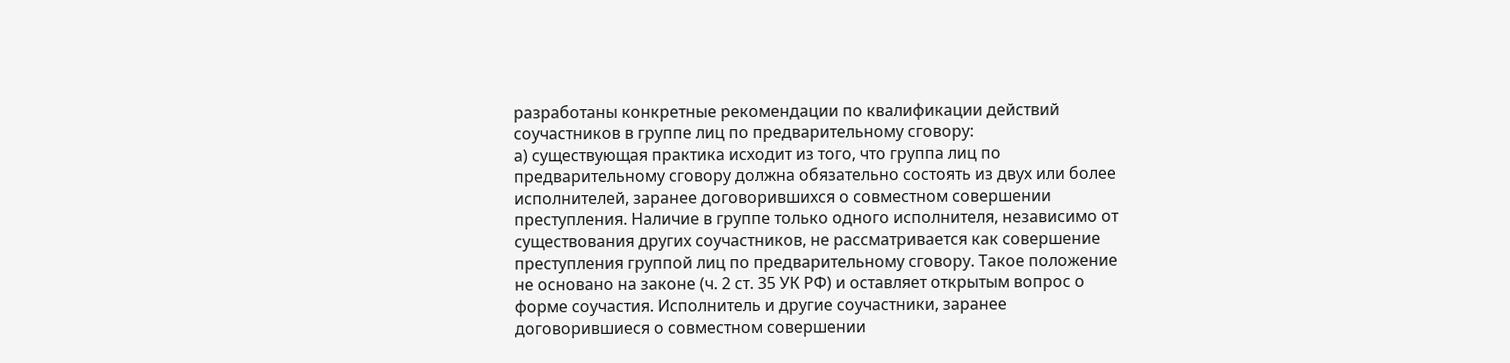разработаны конкретные рекомендации по квалификации действий соучастников в группе лиц по предварительному сговору:
а) существующая практика исходит из того, что группа лиц по предварительному сговору должна обязательно состоять из двух или более исполнителей, заранее договорившихся о совместном совершении преступления. Наличие в группе только одного исполнителя, независимо от существования других соучастников, не рассматривается как совершение преступления группой лиц по предварительному сговору. Такое положение не основано на законе (ч. 2 ст. 35 УК РФ) и оставляет открытым вопрос о форме соучастия. Исполнитель и другие соучастники, заранее договорившиеся о совместном совершении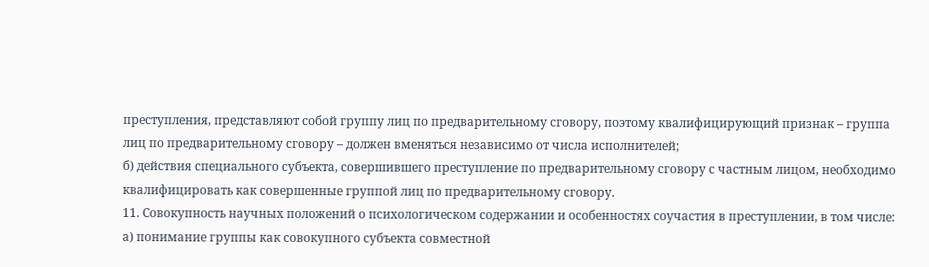преступления, представляют собой группу лиц по предварительному сговору, поэтому квалифицирующий признак – группа лиц по предварительному сговору – должен вменяться независимо от числа исполнителей;
б) действия специального субъекта, совершившего преступление по предварительному сговору с частным лицом, необходимо квалифицировать как совершенные группой лиц по предварительному сговору.
11. Совокупность научных положений о психологическом содержании и особенностях соучастия в преступлении, в том числе:
а) понимание группы как совокупного субъекта совместной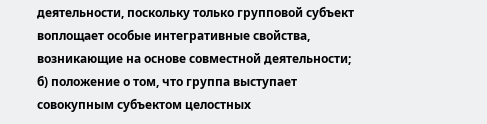деятельности, поскольку только групповой субъект воплощает особые интегративные свойства, возникающие на основе совместной деятельности;
б) положение о том, что группа выступает совокупным субъектом целостных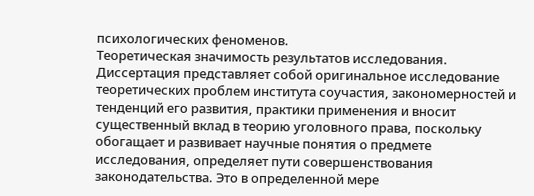психологических феноменов.
Теоретическая значимость результатов исследования. Диссертация представляет собой оригинальное исследование теоретических проблем института соучастия, закономерностей и тенденций его развития, практики применения и вносит существенный вклад в теорию уголовного права, поскольку обогащает и развивает научные понятия о предмете исследования, определяет пути совершенствования законодательства. Это в определенной мере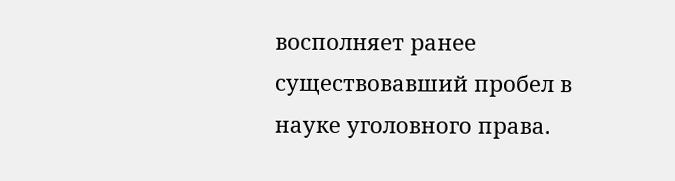восполняет ранее существовавший пробел в науке уголовного права.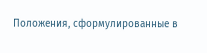Положения, сформулированные в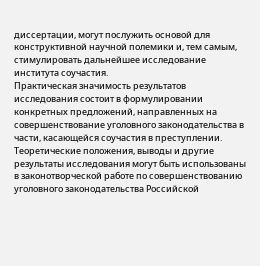диссертации, могут послужить основой для конструктивной научной полемики и, тем самым, стимулировать дальнейшее исследование института соучастия.
Практическая значимость результатов исследования состоит в формулировании конкретных предложений, направленных на совершенствование уголовного законодательства в части, касающейся соучастия в преступлении. Теоретические положения, выводы и другие результаты исследования могут быть использованы в законотворческой работе по совершенствованию уголовного законодательства Российской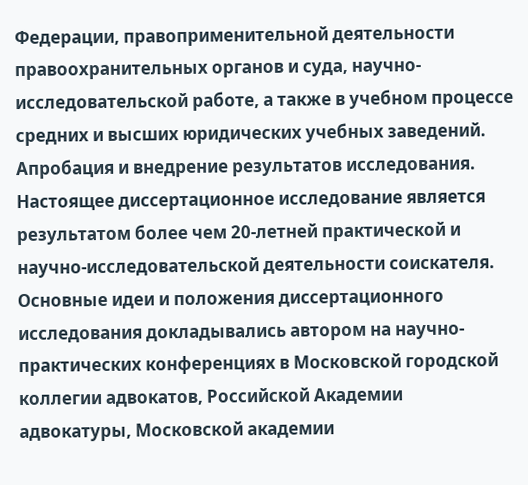Федерации, правоприменительной деятельности правоохранительных органов и суда, научно-исследовательской работе, а также в учебном процессе средних и высших юридических учебных заведений.
Апробация и внедрение результатов исследования. Настоящее диссертационное исследование является результатом более чем 20-летней практической и научно-исследовательской деятельности соискателя. Основные идеи и положения диссертационного исследования докладывались автором на научно-практических конференциях в Московской городской коллегии адвокатов, Российской Академии адвокатуры, Московской академии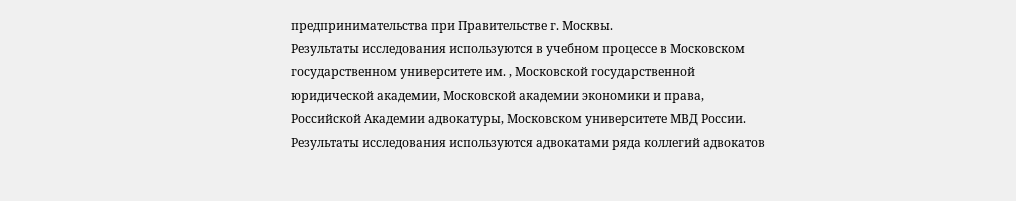предпринимательства при Правительстве г. Москвы.
Результаты исследования используются в учебном процессе в Московском государственном университете им. , Московской государственной юридической академии, Московской академии экономики и права, Российской Академии адвокатуры, Московском университете МВД России.
Результаты исследования используются адвокатами ряда коллегий адвокатов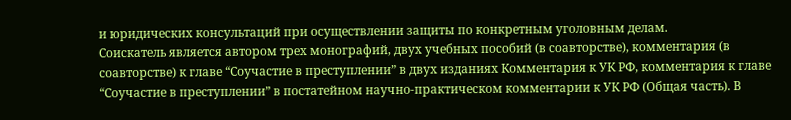и юридических консультаций при осуществлении защиты по конкретным уголовным делам.
Соискатель является автором трех монографий, двух учебных пособий (в соавторстве), комментария (в соавторстве) к главе “Соучастие в преступлении” в двух изданиях Комментария к УК РФ, комментария к главе “Соучастие в преступлении” в постатейном научно-практическом комментарии к УК РФ (Общая часть). В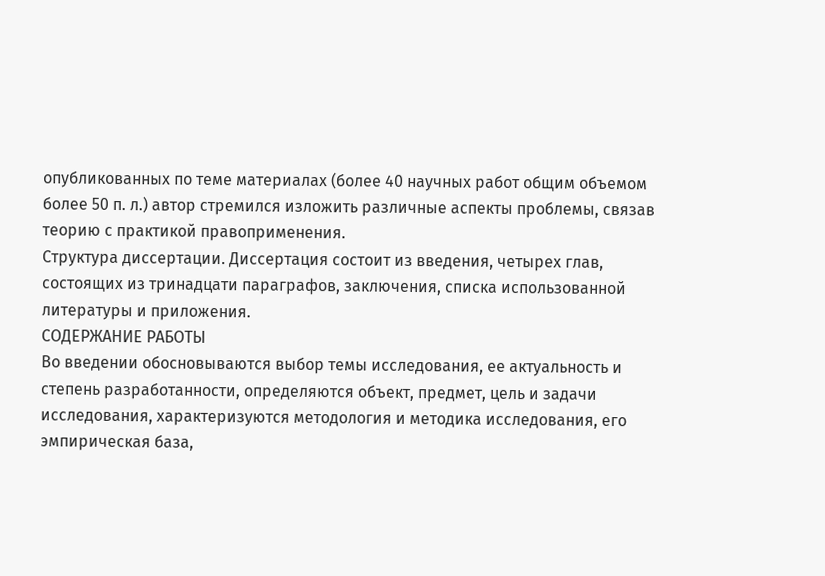опубликованных по теме материалах (более 40 научных работ общим объемом более 50 п. л.) автор стремился изложить различные аспекты проблемы, связав теорию с практикой правоприменения.
Структура диссертации. Диссертация состоит из введения, четырех глав, состоящих из тринадцати параграфов, заключения, списка использованной литературы и приложения.
СОДЕРЖАНИЕ РАБОТЫ
Во введении обосновываются выбор темы исследования, ее актуальность и степень разработанности, определяются объект, предмет, цель и задачи исследования, характеризуются методология и методика исследования, его эмпирическая база,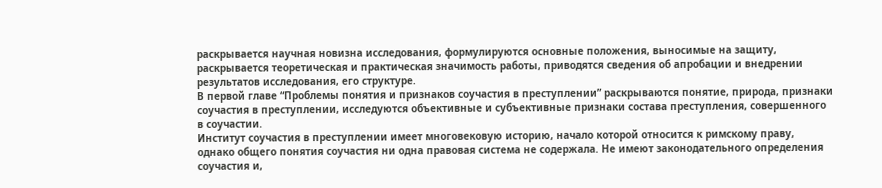раскрывается научная новизна исследования, формулируются основные положения, выносимые на защиту, раскрывается теоретическая и практическая значимость работы, приводятся сведения об апробации и внедрении результатов исследования, его структуре.
В первой главе “Проблемы понятия и признаков соучастия в преступлении” раскрываются понятие, природа, признаки соучастия в преступлении, исследуются объективные и субъективные признаки состава преступления, совершенного в соучастии.
Институт соучастия в преступлении имеет многовековую историю, начало которой относится к римскому праву, однако общего понятия соучастия ни одна правовая система не содержала. Не имеют законодательного определения соучастия и,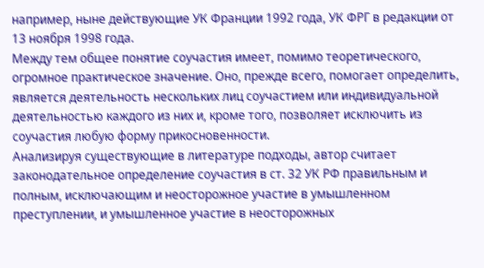например, ныне действующие УК Франции 1992 года, УК ФРГ в редакции от 13 ноября 1998 года.
Между тем общее понятие соучастия имеет, помимо теоретического, огромное практическое значение. Оно, прежде всего, помогает определить, является деятельность нескольких лиц соучастием или индивидуальной деятельностью каждого из них и, кроме того, позволяет исключить из соучастия любую форму прикосновенности.
Анализируя существующие в литературе подходы, автор считает законодательное определение соучастия в ст. 32 УК РФ правильным и полным, исключающим и неосторожное участие в умышленном преступлении, и умышленное участие в неосторожных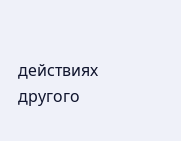действиях другого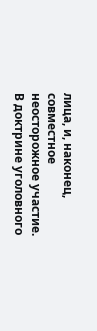лица, и, наконец, совместное неосторожное участие.
В доктрине уголовного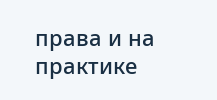права и на практике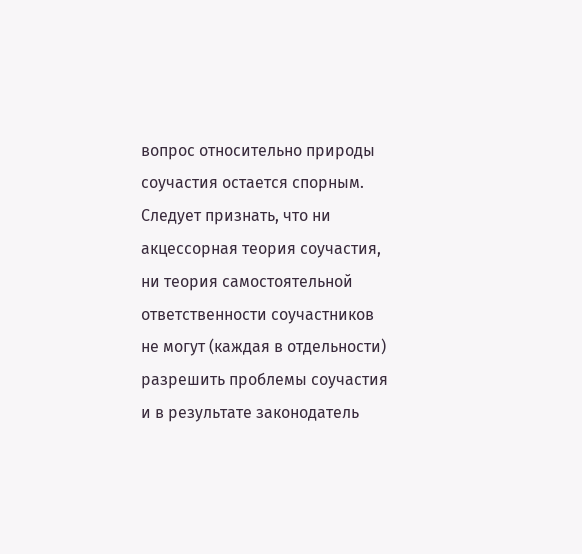вопрос относительно природы соучастия остается спорным. Следует признать, что ни акцессорная теория соучастия, ни теория самостоятельной ответственности соучастников не могут (каждая в отдельности) разрешить проблемы соучастия и в результате законодатель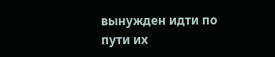вынужден идти по пути их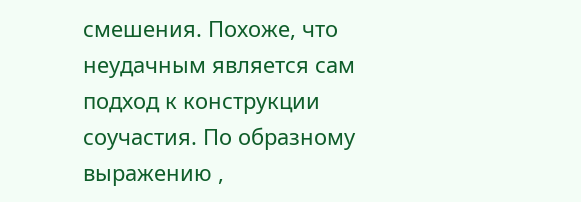смешения. Похоже, что неудачным является сам подход к конструкции соучастия. По образному выражению ,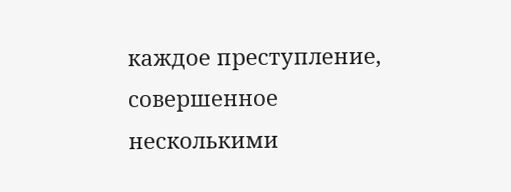каждое преступление, совершенное несколькими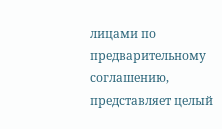лицами по предварительному соглашению, представляет целый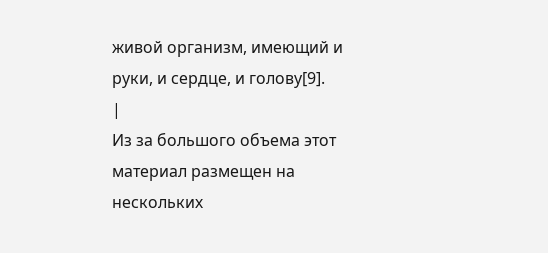живой организм, имеющий и руки, и сердце, и голову[9].
|
Из за большого объема этот материал размещен на нескольких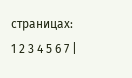страницах:
1 2 3 4 5 6 7 |